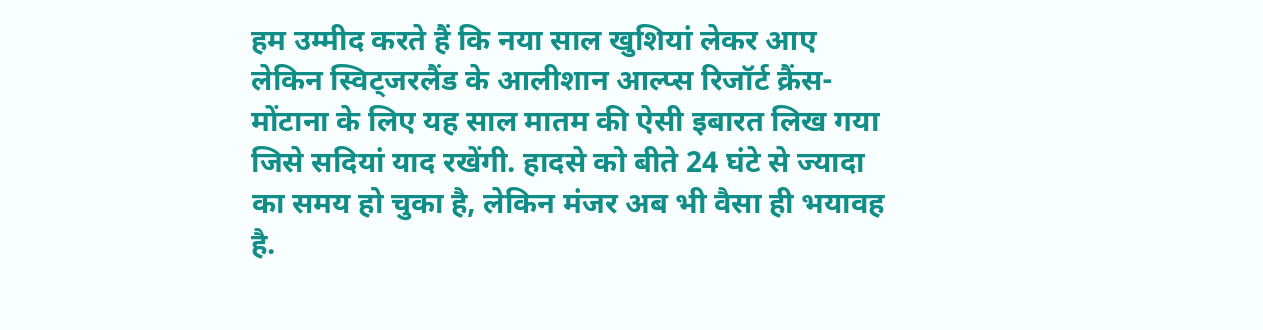हम उम्मीद करते हैं कि नया साल खुशियां लेकर आए लेकिन स्विट्जरलैंड के आलीशान आल्प्स रिजॉर्ट क्रैंस-मोंटाना के लिए यह साल मातम की ऐसी इबारत लिख गया जिसे सदियां याद रखेंगी. हादसे को बीते 24 घंटे से ज्यादा का समय हो चुका है, लेकिन मंजर अब भी वैसा ही भयावह है.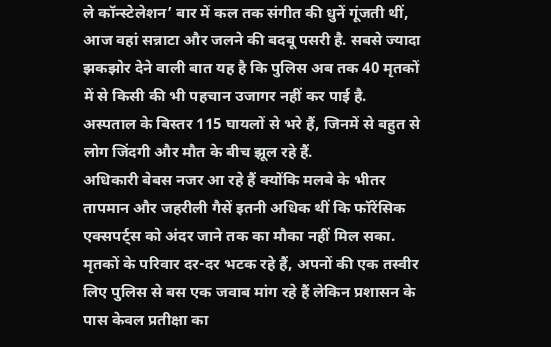ले कॉन्स्टेलेशन’ बार में कल तक संगीत की धुनें गूंजती थीं, आज वहां सन्नाटा और जलने की बदबू पसरी है. सबसे ज्यादा झकझोर देने वाली बात यह है कि पुलिस अब तक 40 मृतकों में से किसी की भी पहचान उजागर नहीं कर पाई है. अस्पताल के बिस्तर 115 घायलों से भरे हैं, जिनमें से बहुत से लोग जिंदगी और मौत के बीच झूल रहे हैं.
अधिकारी बेबस नजर आ रहे हैं क्योंकि मलबे के भीतर तापमान और जहरीली गैसें इतनी अधिक थीं कि फॉरेंसिक एक्सपर्ट्स को अंदर जाने तक का मौका नहीं मिल सका. मृतकों के परिवार दर-दर भटक रहे हैं, अपनों की एक तस्वीर लिए पुलिस से बस एक जवाब मांग रहे हैं लेकिन प्रशासन के पास केवल प्रतीक्षा का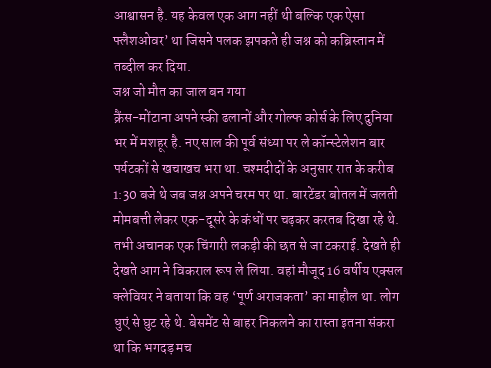आश्वासन है. यह केवल एक आग नहीं थी बल्कि एक ऐसा फ्लैशओवर’ था जिसने पलक झपकते ही जश्न को कब्रिस्तान में तब्दील कर दिया.
जश्न जो मौत का जाल बन गया
क्रैंस-मोंटाना अपने स्की ढलानों और गोल्फ कोर्स के लिए दुनिया भर में मशहूर है. नए साल की पूर्व संध्या पर ले कॉन्स्टेलेशन बार पर्यटकों से खचाखच भरा था. चश्मदीदों के अनुसार रात के करीब 1:30 बजे थे जब जश्न अपने चरम पर था. बारटेंडर बोतल में जलती मोमबत्ती लेकर एक-दूसरे के कंधों पर चढ़कर करतब दिखा रहे थे. तभी अचानक एक चिंगारी लकड़ी की छत से जा टकराई. देखते ही देखते आग ने विकराल रूप ले लिया. वहां मौजूद 16 वर्षीय एक्सल क्लेवियर ने बताया कि वह ‘पूर्ण अराजकता’ का माहौल था. लोग धुएं से घुट रहे थे. बेसमेंट से बाहर निकलने का रास्ता इतना संकरा था कि भगदड़ मच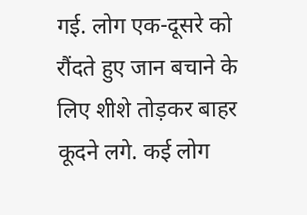गई. लोग एक-दूसरे को रौंदते हुए जान बचाने के लिए शीशे तोड़कर बाहर कूदने लगे. कई लोग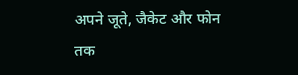अपने जूते, जैकेट और फोन तक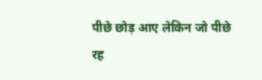पीछे छोड़ आए लेकिन जो पीछे रह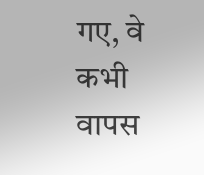गए, वे कभी वापस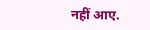नहीं आए.